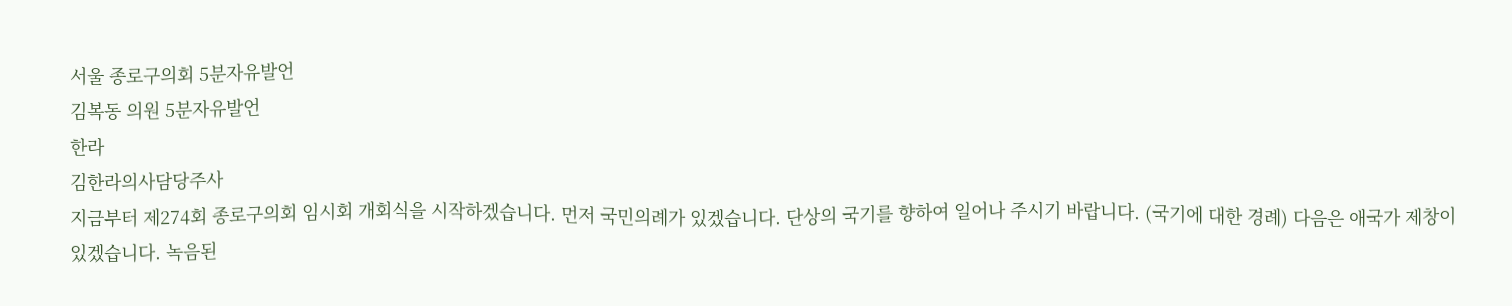서울 종로구의회 5분자유발언
김복동 의원 5분자유발언
한라
김한라의사담당주사
지금부터 제274회 종로구의회 임시회 개회식을 시작하겠습니다. 먼저 국민의례가 있겠습니다. 단상의 국기를 향하여 일어나 주시기 바랍니다. (국기에 대한 경례) 다음은 애국가 제창이 있겠습니다. 녹음된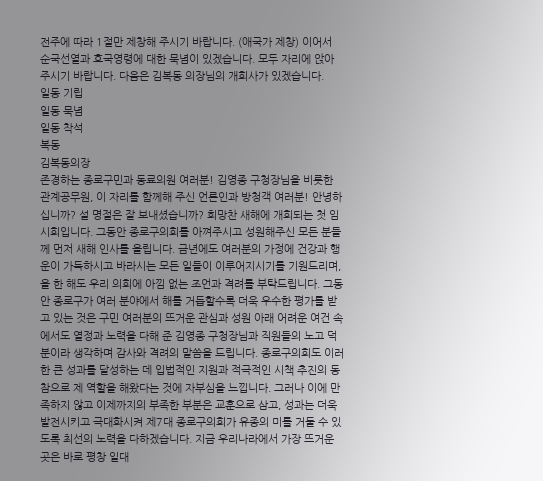전주에 따라 1절만 제창해 주시기 바랍니다. (애국가 제창) 이어서 순국선열과 호국영령에 대한 묵념이 있겠습니다. 모두 자리에 앉아 주시기 바랍니다. 다음은 김복동 의장님의 개회사가 있겠습니다.
일동 기립
일동 묵념
일동 착석
복동
김복동의장
존경하는 종로구민과 동료의원 여러분! 김영종 구청장님을 비롯한 관계공무원, 이 자리를 함께해 주신 언론인과 방청객 여러분! 안녕하십니까? 설 명절은 잘 보내셨습니까? 희망찬 새해에 개회되는 첫 임시회입니다. 그동안 종로구의회를 아껴주시고 성원해주신 모든 분들께 먼저 새해 인사를 올립니다. 금년에도 여러분의 가정에 건강과 행운이 가득하시고 바라시는 모든 일들이 이루어지시기를 기원드리며, 올 한 해도 우리 의회에 아낌 없는 조언과 격려를 부탁드립니다. 그동안 종로구가 여러 분야에서 해를 거듭할수록 더욱 우수한 평가를 받고 있는 것은 구민 여러분의 뜨거운 관심과 성원 아래 어려운 여건 속에서도 열정과 노력을 다해 준 김영종 구청장님과 직원들의 노고 덕분이라 생각하며 감사와 격려의 말씀을 드립니다. 종로구의회도 이러한 큰 성과를 달성하는 데 입법적인 지원과 적극적인 시책 추진의 동참으로 제 역할을 해왔다는 것에 자부심을 느낍니다. 그러나 이에 만족하지 않고 이제까지의 부족한 부분은 교훈으로 삼고, 성과는 더욱 발전시키고 극대화시켜 제7대 종로구의회가 유종의 미를 거둘 수 있도록 최선의 노력을 다하겠습니다. 지금 우리나라에서 가장 뜨거운 곳은 바로 평창 일대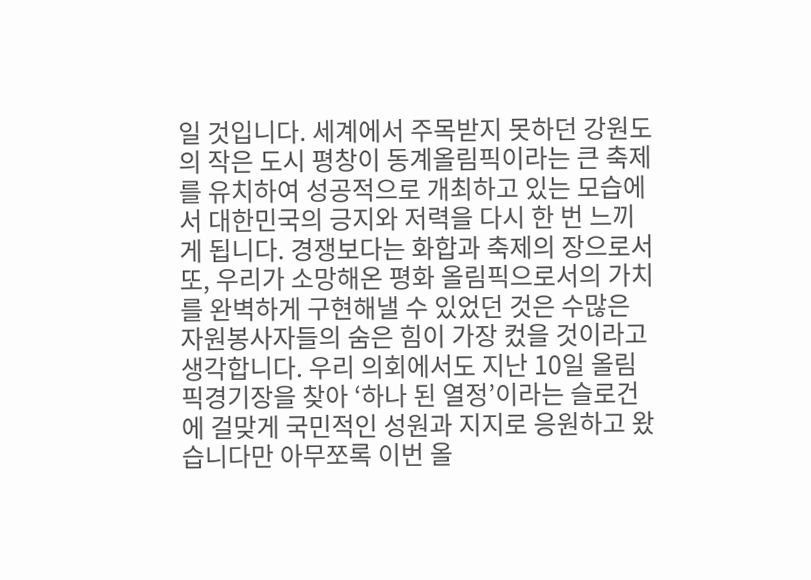일 것입니다. 세계에서 주목받지 못하던 강원도의 작은 도시 평창이 동계올림픽이라는 큰 축제를 유치하여 성공적으로 개최하고 있는 모습에서 대한민국의 긍지와 저력을 다시 한 번 느끼게 됩니다. 경쟁보다는 화합과 축제의 장으로서 또, 우리가 소망해온 평화 올림픽으로서의 가치를 완벽하게 구현해낼 수 있었던 것은 수많은 자원봉사자들의 숨은 힘이 가장 컸을 것이라고 생각합니다. 우리 의회에서도 지난 10일 올림픽경기장을 찾아 ‘하나 된 열정’이라는 슬로건에 걸맞게 국민적인 성원과 지지로 응원하고 왔습니다만 아무쪼록 이번 올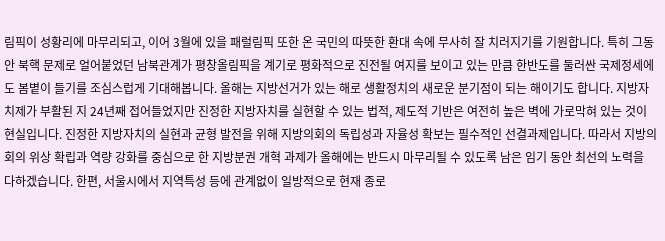림픽이 성황리에 마무리되고, 이어 3월에 있을 패럴림픽 또한 온 국민의 따뜻한 환대 속에 무사히 잘 치러지기를 기원합니다. 특히 그동안 북핵 문제로 얼어붙었던 남북관계가 평창올림픽을 계기로 평화적으로 진전될 여지를 보이고 있는 만큼 한반도를 둘러싼 국제정세에도 봄볕이 들기를 조심스럽게 기대해봅니다. 올해는 지방선거가 있는 해로 생활정치의 새로운 분기점이 되는 해이기도 합니다. 지방자치제가 부활된 지 24년째 접어들었지만 진정한 지방자치를 실현할 수 있는 법적, 제도적 기반은 여전히 높은 벽에 가로막혀 있는 것이 현실입니다. 진정한 지방자치의 실현과 균형 발전을 위해 지방의회의 독립성과 자율성 확보는 필수적인 선결과제입니다. 따라서 지방의회의 위상 확립과 역량 강화를 중심으로 한 지방분권 개혁 과제가 올해에는 반드시 마무리될 수 있도록 남은 임기 동안 최선의 노력을 다하겠습니다. 한편, 서울시에서 지역특성 등에 관계없이 일방적으로 현재 종로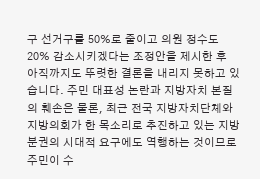구 선거구를 50%로 줄이고 의원 정수도 20% 감소시키겠다는 조정안을 제시한 후 아직까지도 뚜렷한 결론을 내리지 못하고 있습니다. 주민 대표성 논란과 지방자치 본질의 훼손은 물론, 최근 전국 지방자치단체와 지방의회가 한 목소리로 추진하고 있는 지방분권의 시대적 요구에도 역행하는 것이므로 주민이 수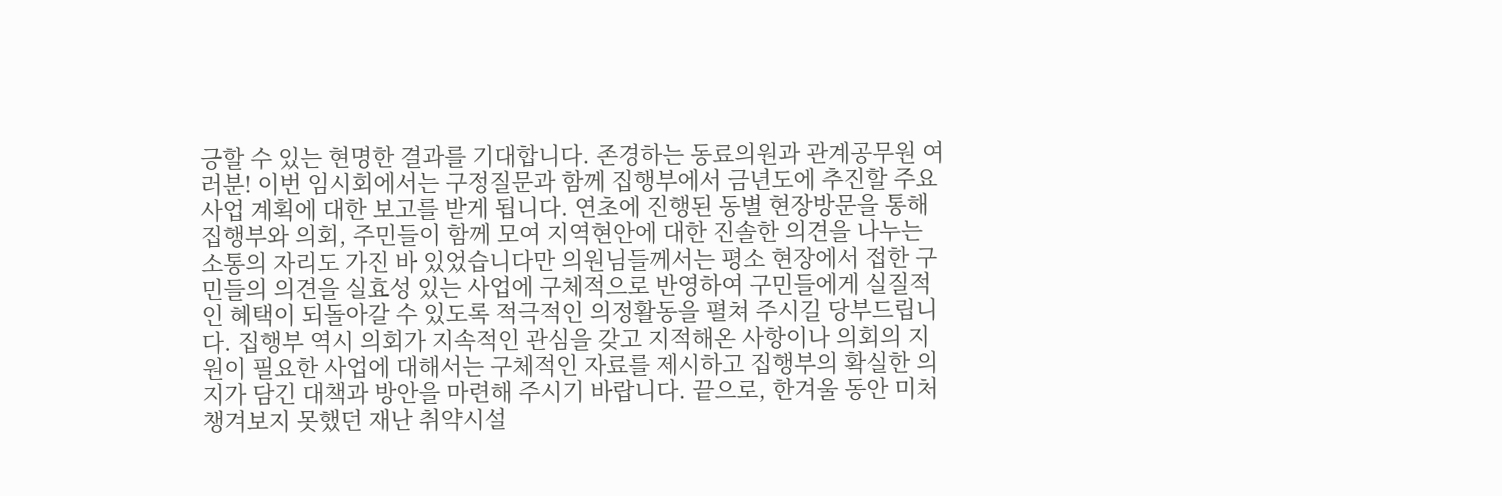긍할 수 있는 현명한 결과를 기대합니다. 존경하는 동료의원과 관계공무원 여러분! 이번 임시회에서는 구정질문과 함께 집행부에서 금년도에 추진할 주요사업 계획에 대한 보고를 받게 됩니다. 연초에 진행된 동별 현장방문을 통해 집행부와 의회, 주민들이 함께 모여 지역현안에 대한 진솔한 의견을 나누는 소통의 자리도 가진 바 있었습니다만 의원님들께서는 평소 현장에서 접한 구민들의 의견을 실효성 있는 사업에 구체적으로 반영하여 구민들에게 실질적인 혜택이 되돌아갈 수 있도록 적극적인 의정활동을 펼쳐 주시길 당부드립니다. 집행부 역시 의회가 지속적인 관심을 갖고 지적해온 사항이나 의회의 지원이 필요한 사업에 대해서는 구체적인 자료를 제시하고 집행부의 확실한 의지가 담긴 대책과 방안을 마련해 주시기 바랍니다. 끝으로, 한겨울 동안 미처 챙겨보지 못했던 재난 취약시설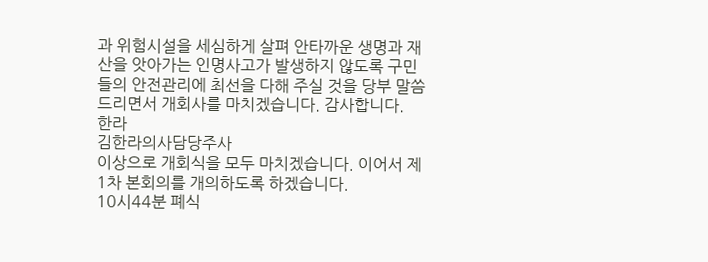과 위험시설을 세심하게 살펴 안타까운 생명과 재산을 앗아가는 인명사고가 발생하지 않도록 구민들의 안전관리에 최선을 다해 주실 것을 당부 말씀드리면서 개회사를 마치겠습니다. 감사합니다.
한라
김한라의사담당주사
이상으로 개회식을 모두 마치겠습니다. 이어서 제1차 본회의를 개의하도록 하겠습니다.
10시44분 폐식